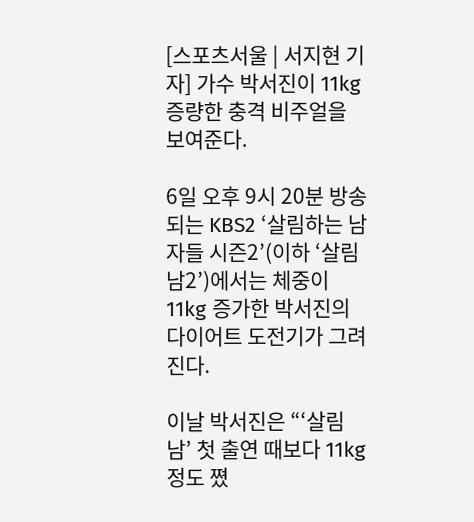[스포츠서울 | 서지현 기자] 가수 박서진이 11kg 증량한 충격 비주얼을 보여준다.

6일 오후 9시 20분 방송되는 KBS2 ‘살림하는 남자들 시즌2’(이하 ‘살림남2’)에서는 체중이 11kg 증가한 박서진의 다이어트 도전기가 그려진다.

이날 박서진은 “‘살림남’ 첫 출연 때보다 11kg 정도 쪘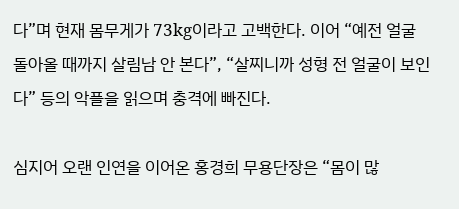다”며 현재 몸무게가 73kg이라고 고백한다. 이어 “예전 얼굴 돌아올 때까지 살림남 안 본다”, “살찌니까 성형 전 얼굴이 보인다” 등의 악플을 읽으며 충격에 빠진다.

심지어 오랜 인연을 이어온 홍경희 무용단장은 “몸이 많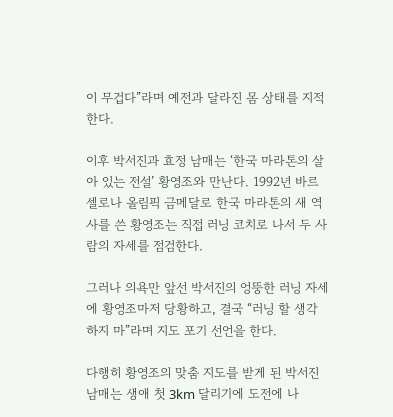이 무겁다”라며 예전과 달라진 몸 상태를 지적한다.

이후 박서진과 효정 남매는 ‘한국 마라톤의 살아 있는 전설’ 황영조와 만난다. 1992년 바르셀로나 올림픽 금메달로 한국 마라톤의 새 역사를 쓴 황영조는 직접 러닝 코치로 나서 두 사람의 자세를 점검한다.

그러나 의욕만 앞선 박서진의 엉뚱한 러닝 자세에 황영조마저 당황하고, 결국 “러닝 할 생각하지 마”라며 지도 포기 선언을 한다.

다행히 황영조의 맞춤 지도를 받게 된 박서진 남매는 생애 첫 3km 달리기에 도전에 나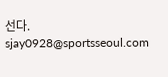선다. sjay0928@sportsseoul.com